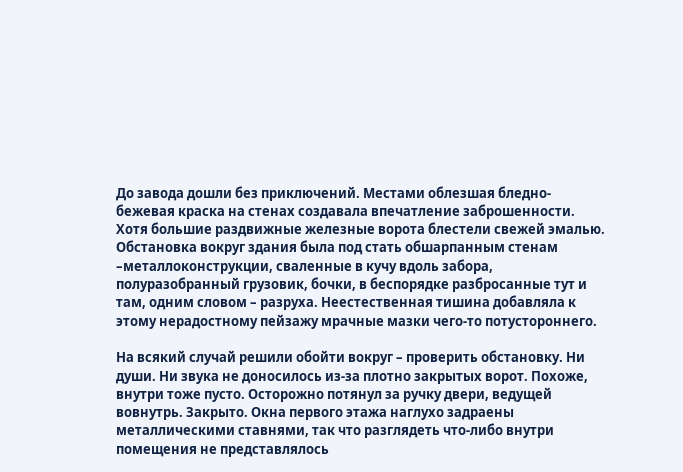До завода дошли без приключений. Местами облезшая бледно-бежевая краска на стенах создавала впечатление заброшенности. Хотя большие раздвижные железные ворота блестели свежей эмалью. Обстановка вокруг здания была под стать обшарпанным стенам –металлоконструкции, сваленные в кучу вдоль забора, полуразобранный грузовик, бочки, в беспорядке разбросанные тут и там, одним словом – разруха. Неестественная тишина добавляла к этому нерадостному пейзажу мрачные мазки чего-то потустороннего.

На всякий случай решили обойти вокруг – проверить обстановку. Ни души. Ни звука не доносилось из-за плотно закрытых ворот. Похоже, внутри тоже пусто. Осторожно потянул за ручку двери, ведущей вовнутрь. Закрыто. Окна первого этажа наглухо задраены металлическими ставнями, так что разглядеть что-либо внутри помещения не представлялось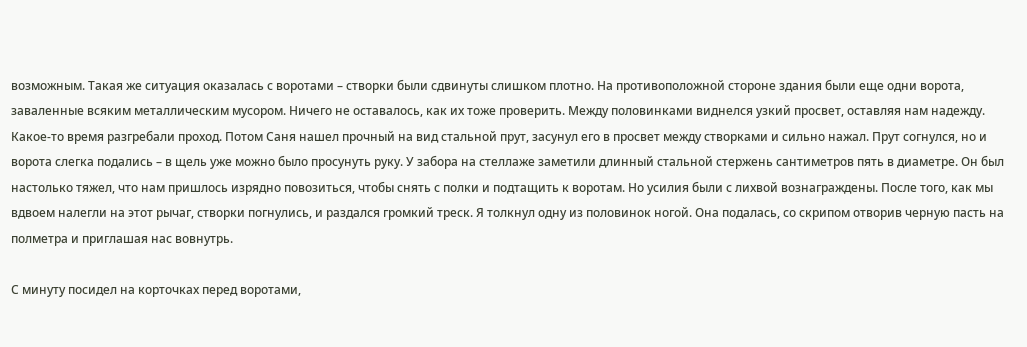возможным. Такая же ситуация оказалась с воротами – створки были сдвинуты слишком плотно. На противоположной стороне здания были еще одни ворота, заваленные всяким металлическим мусором. Ничего не оставалось, как их тоже проверить. Между половинками виднелся узкий просвет, оставляя нам надежду. Какое-то время разгребали проход. Потом Саня нашел прочный на вид стальной прут, засунул его в просвет между створками и сильно нажал. Прут согнулся, но и ворота слегка подались – в щель уже можно было просунуть руку. У забора на стеллаже заметили длинный стальной стержень сантиметров пять в диаметре. Он был настолько тяжел, что нам пришлось изрядно повозиться, чтобы снять с полки и подтащить к воротам. Но усилия были с лихвой вознаграждены. После того, как мы вдвоем налегли на этот рычаг, створки погнулись, и раздался громкий треск. Я толкнул одну из половинок ногой. Она подалась, со скрипом отворив черную пасть на полметра и приглашая нас вовнутрь.

С минуту посидел на корточках перед воротами,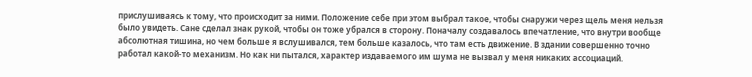прислушиваясь к тому, что происходит за ними. Положение себе при этом выбрал такое, чтобы снаружи через щель меня нельзя было увидеть. Сане сделал знак рукой, чтобы он тоже убрался в сторону. Поначалу создавалось впечатление, что внутри вообще абсолютная тишина, но чем больше я вслушивался, тем больше казалось, что там есть движение. В здании совершенно точно работал какой-то механизм. Но как ни пытался, характер издаваемого им шума не вызвал у меня никаких ассоциаций.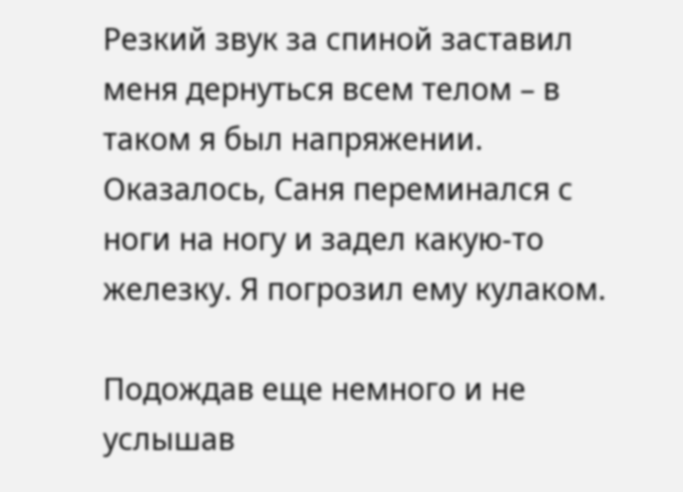Резкий звук за спиной заставил меня дернуться всем телом – в таком я был напряжении. Оказалось, Саня переминался с ноги на ногу и задел какую-то железку. Я погрозил ему кулаком.

Подождав еще немного и не услышав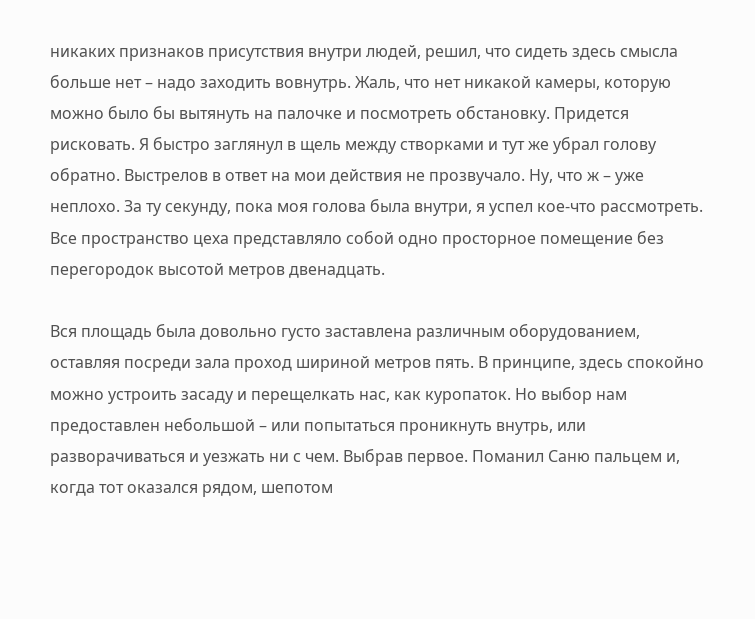никаких признаков присутствия внутри людей, решил, что сидеть здесь смысла больше нет – надо заходить вовнутрь. Жаль, что нет никакой камеры, которую можно было бы вытянуть на палочке и посмотреть обстановку. Придется рисковать. Я быстро заглянул в щель между створками и тут же убрал голову обратно. Выстрелов в ответ на мои действия не прозвучало. Ну, что ж – уже неплохо. За ту секунду, пока моя голова была внутри, я успел кое-что рассмотреть. Все пространство цеха представляло собой одно просторное помещение без перегородок высотой метров двенадцать.

Вся площадь была довольно густо заставлена различным оборудованием, оставляя посреди зала проход шириной метров пять. В принципе, здесь спокойно можно устроить засаду и перещелкать нас, как куропаток. Но выбор нам предоставлен небольшой – или попытаться проникнуть внутрь, или разворачиваться и уезжать ни с чем. Выбрав первое. Поманил Саню пальцем и, когда тот оказался рядом, шепотом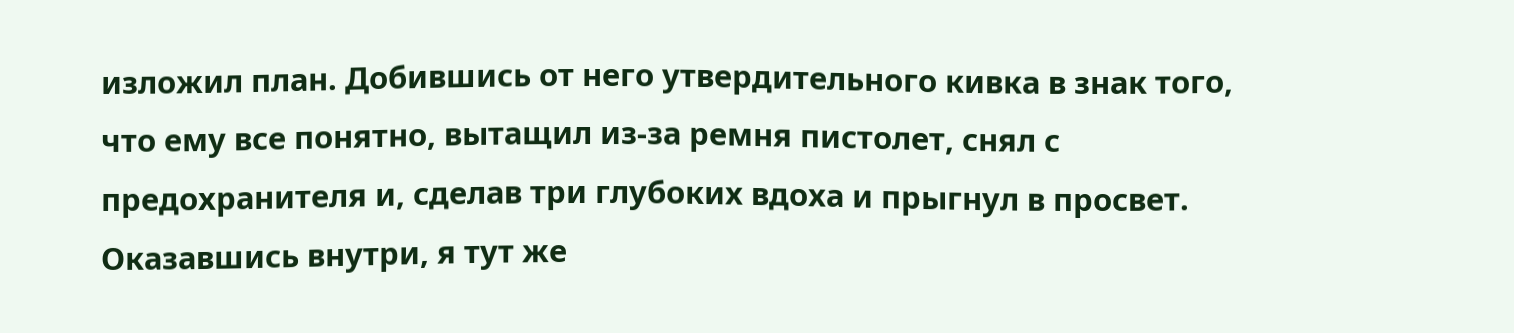изложил план. Добившись от него утвердительного кивка в знак того, что ему все понятно, вытащил из-за ремня пистолет, снял с предохранителя и, сделав три глубоких вдоха и прыгнул в просвет. Оказавшись внутри, я тут же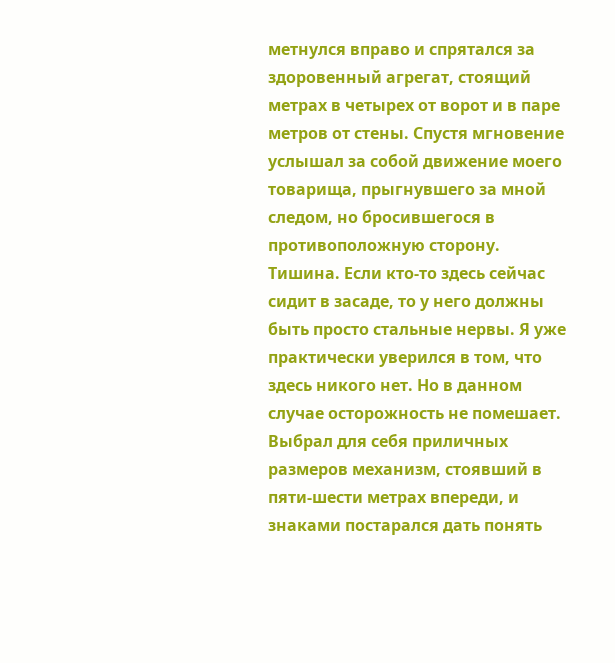метнулся вправо и спрятался за здоровенный агрегат, стоящий метрах в четырех от ворот и в паре метров от стены. Спустя мгновение услышал за собой движение моего товарища, прыгнувшего за мной следом, но бросившегося в противоположную сторону. Тишина. Если кто-то здесь сейчас сидит в засаде, то у него должны быть просто стальные нервы. Я уже практически уверился в том, что здесь никого нет. Но в данном случае осторожность не помешает. Выбрал для себя приличных размеров механизм, стоявший в пяти-шести метрах впереди, и знаками постарался дать понять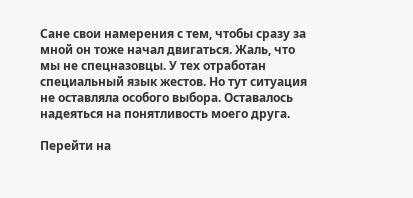Сане свои намерения с тем, чтобы сразу за мной он тоже начал двигаться. Жаль, что мы не спецназовцы. У тех отработан специальный язык жестов. Но тут ситуация не оставляла особого выбора. Оставалось надеяться на понятливость моего друга.

Перейти на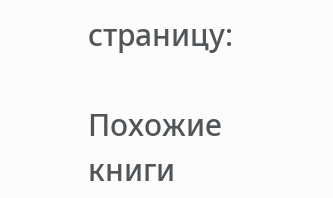страницу:

Похожие книги